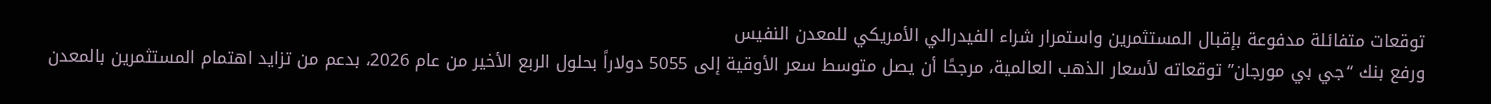توقعات متفائلة مدفوعة بإقبال المستثمرين واستمرار شراء الفيدرالي الأمريكي للمعدن النفيس
ورفع بنك “جي بي مورجان” توقعاته لأسعار الذهب العالمية، مرجحًا أن يصل متوسط سعر الأوقية إلى 5055 دولاراً بحلول الربع الأخير من عام 2026، بدعم من تزايد اهتمام المستثمرين بالمعدن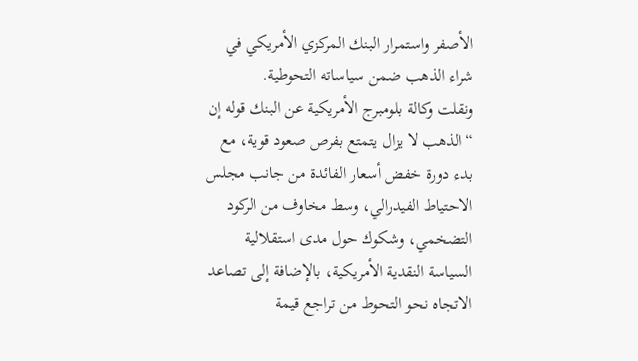الأصفر واستمرار البنك المركزي الأمريكي في شراء الذهب ضمن سياساته التحوطية.
ونقلت وكالة بلومبرج الأمريكية عن البنك قوله إن “الذهب لا يزال يتمتع بفرص صعود قوية، مع بدء دورة خفض أسعار الفائدة من جانب مجلس الاحتياط الفيدرالي، وسط مخاوف من الركود التضخمي، وشكوك حول مدى استقلالية السياسة النقدية الأمريكية، بالإضافة إلى تصاعد الاتجاه نحو التحوط من تراجع قيمة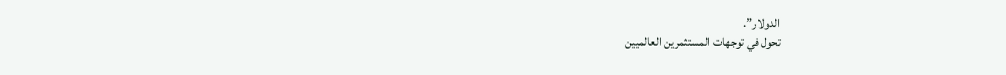الدولار”.
تحول في توجهات المستثمرين العالميين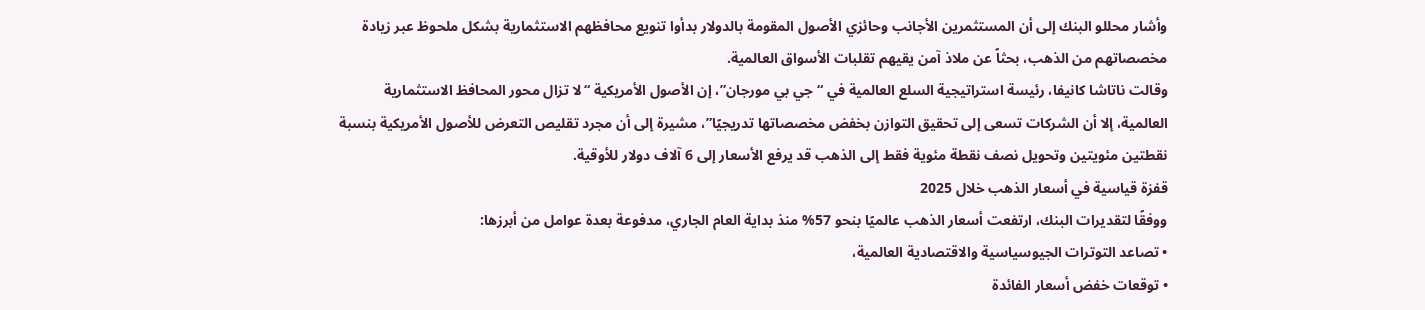وأشار محللو البنك إلى أن المستثمرين الأجانب وحائزي الأصول المقومة بالدولار بدأوا تنويع محافظهم الاستثمارية بشكل ملحوظ عبر زيادة مخصصاتهم من الذهب، بحثاً عن ملاذ آمن يقيهم تقلبات الأسواق العالمية.
وقالت ناتاشا كانيفا، رئيسة استراتيجية السلع العالمية في “جي بي مورجان”، إن الأصول الأمريكية “لا تزال محور المحافظ الاستثمارية العالمية، إلا أن الشركات تسعى إلى تحقيق التوازن بخفض مخصصاتها تدريجيًا”، مشيرة إلى أن مجرد تقليص التعرض للأصول الأمريكية بنسبة نقطتين مئويتين وتحويل نصف نقطة مئوية فقط إلى الذهب قد يرفع الأسعار إلى 6 آلاف دولار للأوقية.
قفزة قياسية في أسعار الذهب خلال 2025
ووفقًا لتقديرات البنك، ارتفعت أسعار الذهب عالميًا بنحو 57% منذ بداية العام الجاري، مدفوعة بعدة عوامل من أبرزها:
• تصاعد التوترات الجيوسياسية والاقتصادية العالمية،
• توقعات خفض أسعار الفائدة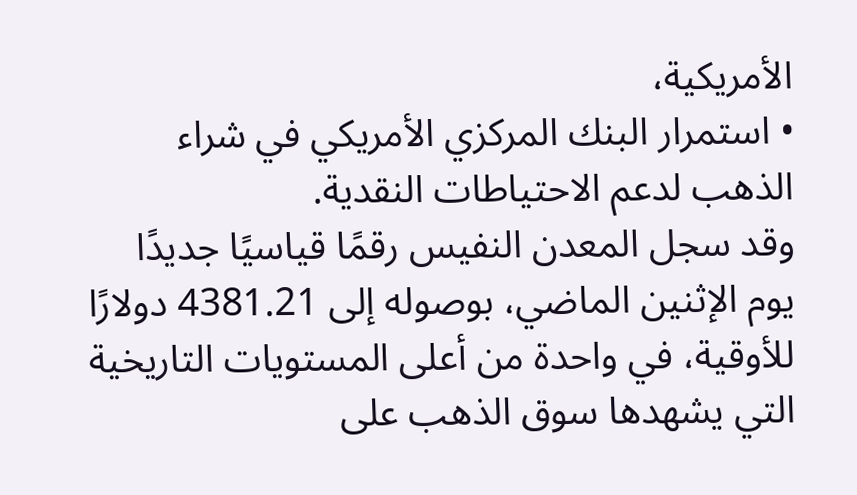الأمريكية،
• استمرار البنك المركزي الأمريكي في شراء الذهب لدعم الاحتياطات النقدية.
وقد سجل المعدن النفيس رقمًا قياسيًا جديدًا يوم الإثنين الماضي، بوصوله إلى 4381.21 دولارًا للأوقية، في واحدة من أعلى المستويات التاريخية التي يشهدها سوق الذهب على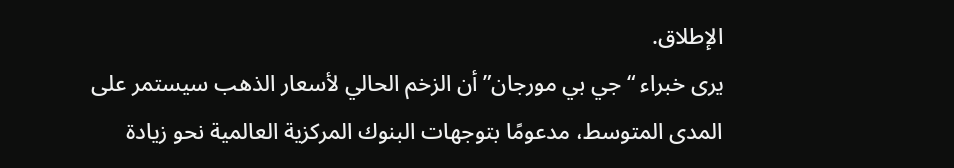الإطلاق.
يرى خبراء “جي بي مورجان” أن الزخم الحالي لأسعار الذهب سيستمر على المدى المتوسط، مدعومًا بتوجهات البنوك المركزية العالمية نحو زيادة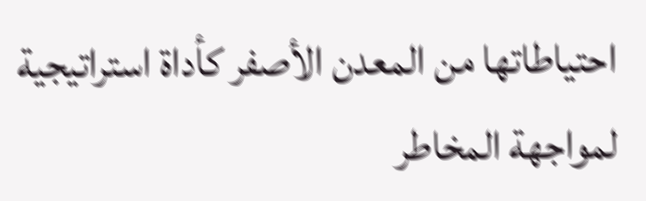احتياطاتها من المعدن الأصفر كأداة استراتيجية لمواجهة المخاطر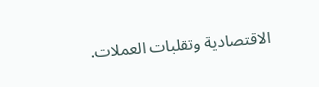الاقتصادية وتقلبات العملات.